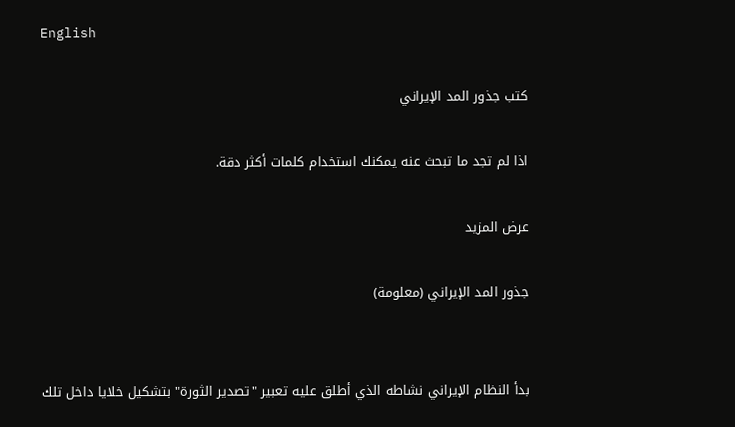English

كتب جذور المد الإيراني

اذا لم تجد ما تبحث عنه يمكنك استخدام كلمات أكثر دقة.

عرض المزيد

جذور المد الإيراني (معلومة)


بدأ النظام الإيراني نشاطه الذي أطلق عليه تعبير "تصدير الثورة" بتشكيل خلايا داخل تلك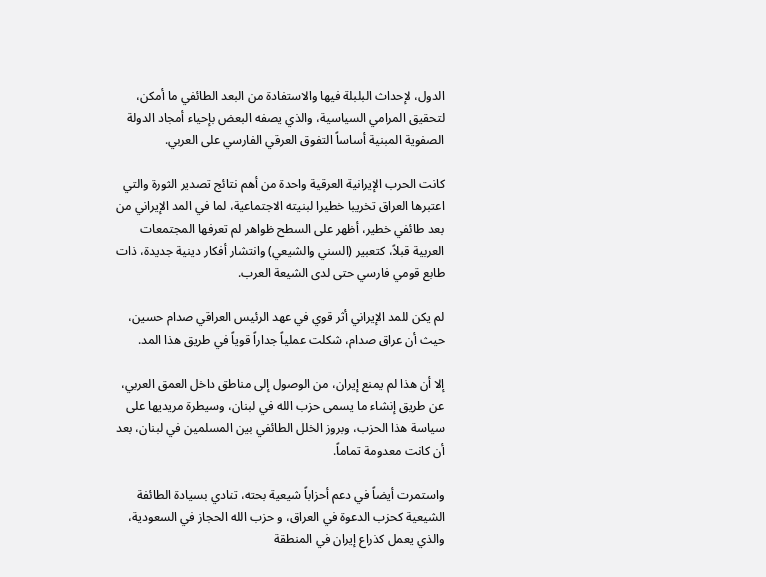الدول، لإحداث البلبلة فيها والاستفادة من البعد الطائفي ما أمكن، لتحقيق المرامي السياسية، والذي يصفه البعض بإحياء أمجاد الدولة الصفوية المبنية أساساً التفوق العرقي الفارسي على العربي.

كانت الحرب الإيرانية العرقية واحدة من أهم نتائج تصدير الثورة والتي اعتبرها العراق تخريبا خطيرا لبنيته الاجتماعية، لما في المد الإيراني من بعد طائفي خطير، أظهر على السطح ظواهر لم تعرفها المجتمعات العربية قبلاً، كتعبير (السني والشيعي) وانتشار أفكار دينية جديدة، ذات طابع قومي فارسي حتى لدى الشيعة العرب.

لم يكن للمد الإيراني أثر قوي في عهد الرئيس العراقي صدام حسين، حيث أن عراق صدام، شكلت عملياً جداراً قوياً في طريق هذا المد.

إلا أن هذا لم يمنع إيران، من الوصول إلى مناطق داخل العمق العربي، عن طريق إنشاء ما يسمى حزب الله في لبنان، وسيطرة مريديها على سياسة هذا الحزب، وبروز الخلل الطائفي بين المسلمين في لبنان، بعد أن كانت معدومة تماماً.

واستمرت أيضاً في دعم أحزاباً شيعية بحته، تنادي بسيادة الطائفة الشيعية كحزب الدعوة في العراق، و حزب الله الحجاز في السعودية، والذي يعمل كذراع إيران في المنطقة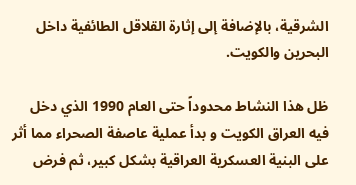الشرقية، بالإضافة إلى إثارة القلاقل الطائفية داخل البحرين والكويت.

ظل هذا النشاط محدوداً حتى العام 1990 الذي دخل فيه العراق الكويت و بدأ عملية عاصفة الصحراء مما أثر على البنية العسكرية العراقية بشكل كبير، ثم فرض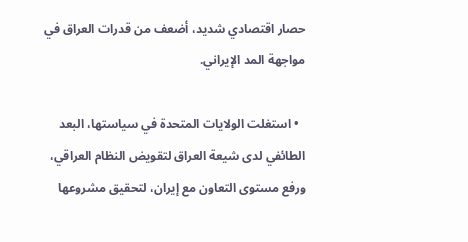حصار اقتصادي شديد، أضعف من قدرات العراق في مواجهة المد الإيراني.

  • استغلت الولايات المتحدة في سياستها، البعد الطائفي لدى شيعة العراق لتقويض النظام العراقي، ورفع مستوى التعاون مع إيران، لتحقيق مشروعها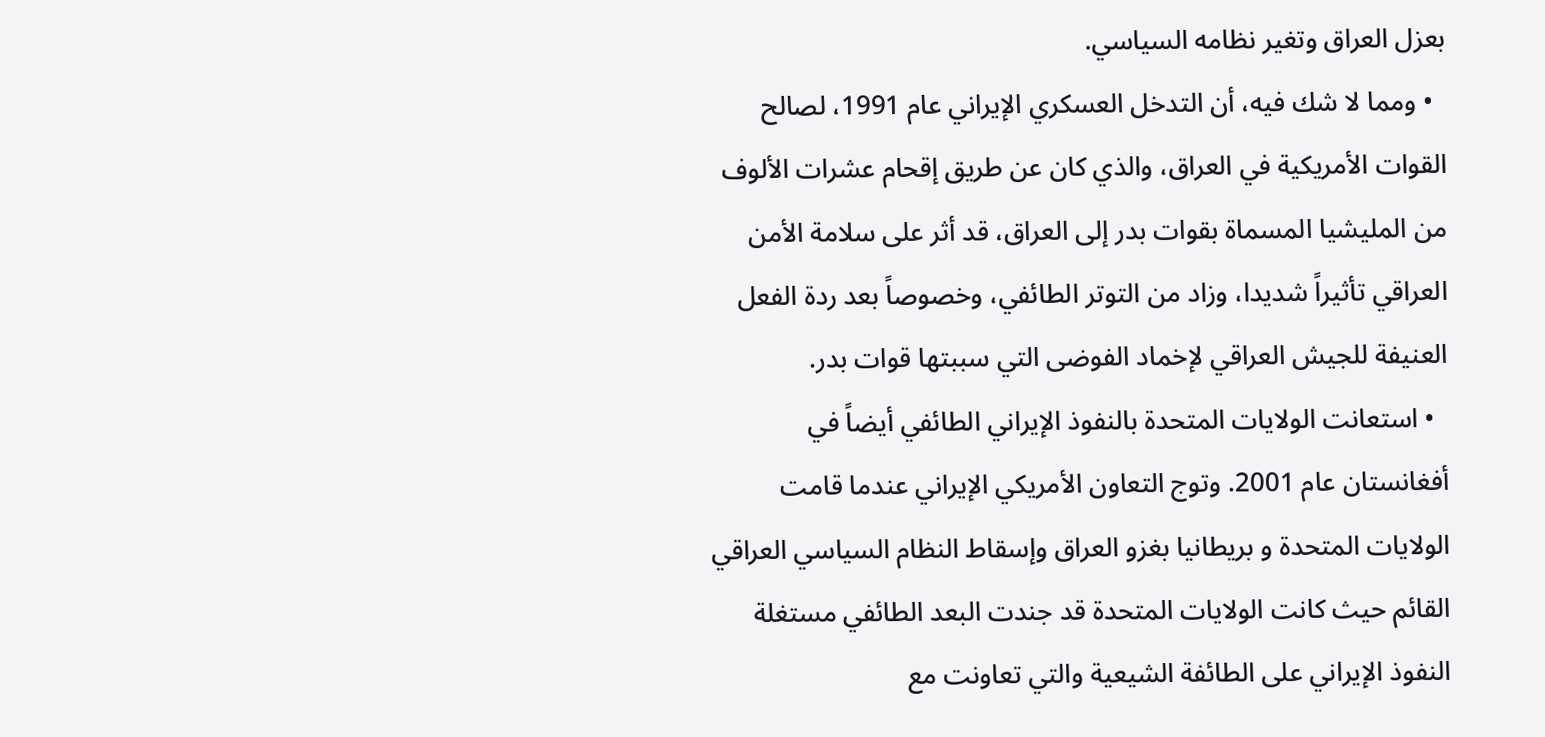بعزل العراق وتغير نظامه السياسي.
  • ومما لا شك فيه، أن التدخل العسكري الإيراني عام 1991، لصالح القوات الأمريكية في العراق، والذي كان عن طريق إقحام عشرات الألوف من المليشيا المسماة بقوات بدر إلى العراق، قد أثر على سلامة الأمن العراقي تأثيراً شديدا، وزاد من التوتر الطائفي، وخصوصاً بعد ردة الفعل العنيفة للجيش العراقي لإخماد الفوضى التي سببتها قوات بدر.
  • استعانت الولايات المتحدة بالنفوذ الإيراني الطائفي أيضاً في أفغانستان عام 2001. وتوج التعاون الأمريكي الإيراني عندما قامت الولايات المتحدة و بريطانيا بغزو العراق وإسقاط النظام السياسي العراقي القائم حيث كانت الولايات المتحدة قد جندت البعد الطائفي مستغلة النفوذ الإيراني على الطائفة الشيعية والتي تعاونت مع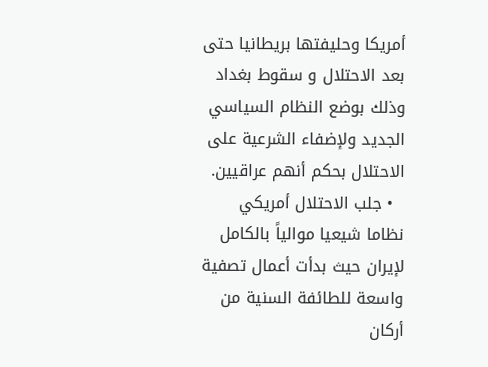أمريكا وحليفتها بريطانيا حتى بعد الاحتلال و سقوط بغداد وذلك بوضع النظام السياسي الجديد ولإضفاء الشرعية على الاحتلال بحكم أنهم عراقيين.
  • جلب الاحتلال أمريكي نظاما شيعيا موالياً بالكامل لإيران حيث بدأت أعمال تصفية واسعة للطائفة السنية من أركان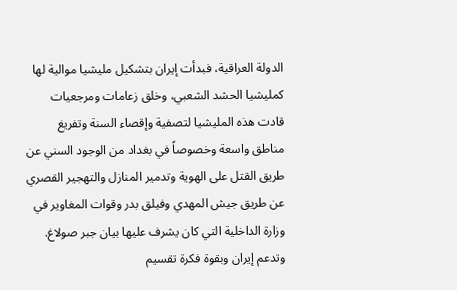الدولة العراقية، فبدأت إيران بتشكيل مليشيا موالية لها كمليشيا الحشد الشعبي، وخلق زعامات ومرجعيات قادت هذه المليشيا لتصفية وإقصاء السنة وتفريغ مناطق واسعة وخصوصاً في بغداد من الوجود السني عن طريق القتل على الهوية وتدمير المنازل والتهجير القصري عن طريق جيش المهدي وفيلق بدر وقوات المغاوير في وزارة الداخلية التي كان يشرف عليها بيان جبر صولاغ. وتدعم إيران وبقوة فكرة تقسيم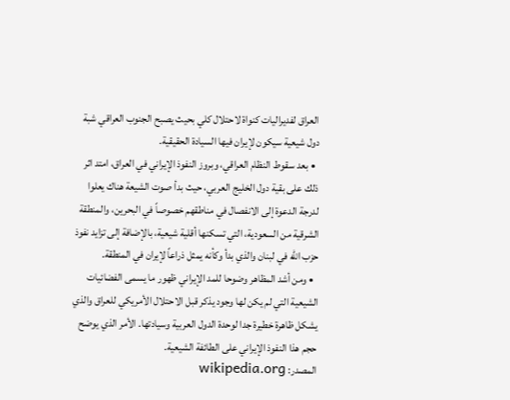العراق لفديراليات كنواة لاحتلال كلي بحيث يصبح الجنوب العراقي شبة دول شيعية سيكون لإيران فيها السيادة الحقيقية.
  • بعد سقوط النظام العراقي، وبروز النفوذ الإيراني في العراق، امتد اثر ذلك على بقية دول الخليج العربي، حيث بدأ صوت الشيعة هناك يعلوا لدرجة الدعوة إلى الانفصال في مناطقهم خصوصاً في البحرين، والمنطقة الشرقية من السعودية، التي تسكنها أقلية شيعية، بالإضافة إلى تزايد نفوذ حزب الله في لبنان والذي بدأ وكأنه يمثل ذراعاً لإيران في المنطقة.
  • ومن أشد المظاهر وضوحا للمد الإيراني ظهور ما يسمى الفضائيات الشيعية التي لم يكن لها وجود يذكر قبل الاحتلال الأمريكي للعراق والذي يشكل ظاهرة خطيرة جدا لوحدة الدول العربية وسيادتها. الأمر الذي يوضح حجم هذا النفوذ الإيراني على الطائفة الشيعية.
المصدر: wikipedia.org